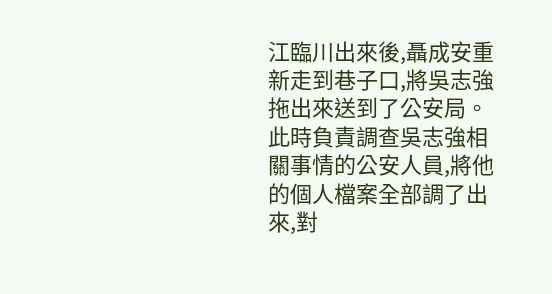江臨川出來後,聶成安重新走到巷子口,將吳志強拖出來送到了公安局。
此時負責調查吳志強相關事情的公安人員,將他的個人檔案全部調了出來,對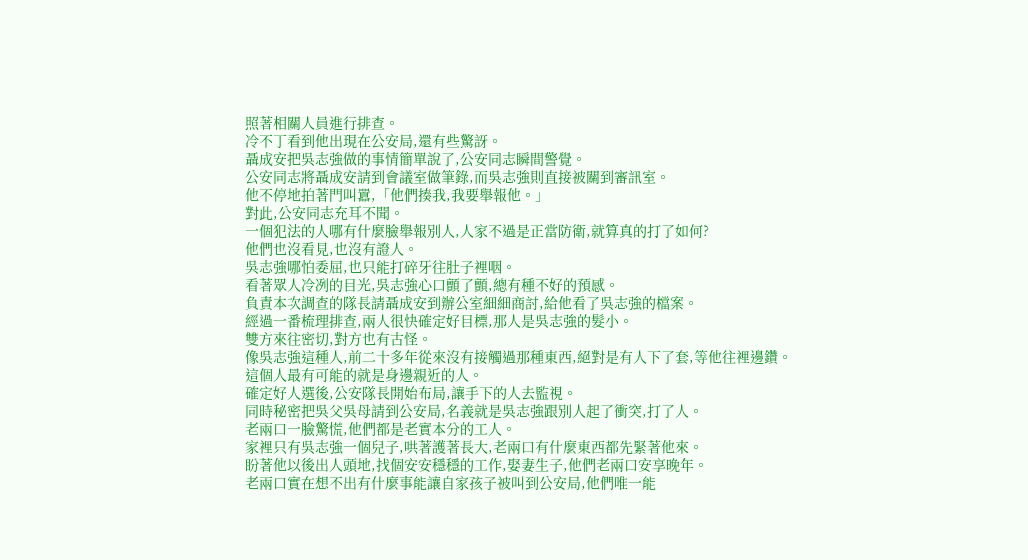照著相關人員進行排查。
冷不丁看到他出現在公安局,還有些驚訝。
聶成安把吳志強做的事情簡單說了,公安同志瞬間警覺。
公安同志將聶成安請到會議室做筆錄,而吳志強則直接被關到審訊室。
他不停地拍著門叫囂,「他們揍我,我要舉報他。」
對此,公安同志充耳不聞。
一個犯法的人哪有什麼臉舉報別人,人家不過是正當防衛,就算真的打了如何?
他們也沒看見,也沒有證人。
吳志強哪怕委屈,也只能打碎牙往肚子裡咽。
看著眾人冷冽的目光,吳志強心口顫了顫,總有種不好的預感。
負責本次調查的隊長請聶成安到辦公室細細商討,給他看了吳志強的檔案。
經過一番梳理排查,兩人很快確定好目標,那人是吳志強的髮小。
雙方來往密切,對方也有古怪。
像吳志強這種人,前二十多年從來沒有接觸過那種東西,絕對是有人下了套,等他往裡邊鑽。
這個人最有可能的就是身邊親近的人。
確定好人選後,公安隊長開始布局,讓手下的人去監視。
同時秘密把吳父吳母請到公安局,名義就是吳志強跟別人起了衝突,打了人。
老兩口一臉驚慌,他們都是老實本分的工人。
家裡只有吳志強一個兒子,哄著護著長大,老兩口有什麼東西都先緊著他來。
盼著他以後出人頭地,找個安安穩穩的工作,娶妻生子,他們老兩口安享晚年。
老兩口實在想不出有什麼事能讓自家孩子被叫到公安局,他們唯一能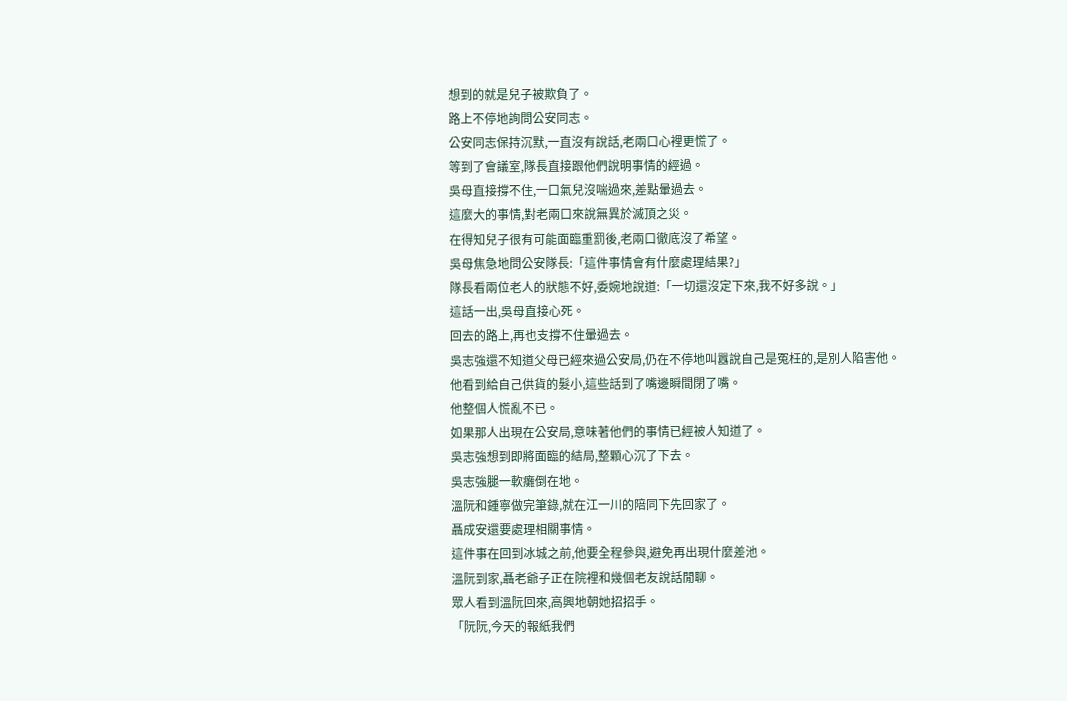想到的就是兒子被欺負了。
路上不停地詢問公安同志。
公安同志保持沉默,一直沒有說話,老兩口心裡更慌了。
等到了會議室,隊長直接跟他們說明事情的經過。
吳母直接撐不住,一口氣兒沒喘過來,差點暈過去。
這麼大的事情,對老兩口來說無異於滅頂之災。
在得知兒子很有可能面臨重罰後,老兩口徹底沒了希望。
吳母焦急地問公安隊長:「這件事情會有什麼處理結果?」
隊長看兩位老人的狀態不好,委婉地說道:「一切還沒定下來,我不好多說。」
這話一出,吳母直接心死。
回去的路上,再也支撐不住暈過去。
吳志強還不知道父母已經來過公安局,仍在不停地叫囂說自己是冤枉的,是別人陷害他。
他看到給自己供貨的髮小,這些話到了嘴邊瞬間閉了嘴。
他整個人慌亂不已。
如果那人出現在公安局,意味著他們的事情已經被人知道了。
吳志強想到即將面臨的結局,整顆心沉了下去。
吳志強腿一軟癱倒在地。
溫阮和鍾寧做完筆錄,就在江一川的陪同下先回家了。
聶成安還要處理相關事情。
這件事在回到冰城之前,他要全程參與,避免再出現什麼差池。
溫阮到家,聶老爺子正在院裡和幾個老友說話閒聊。
眾人看到溫阮回來,高興地朝她招招手。
「阮阮,今天的報紙我們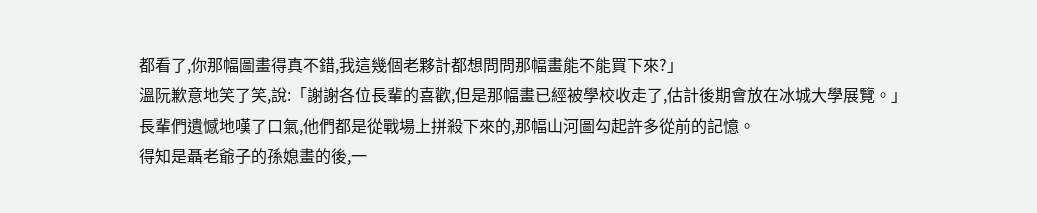都看了,你那幅圖畫得真不錯,我這幾個老夥計都想問問那幅畫能不能買下來?」
溫阮歉意地笑了笑,說:「謝謝各位長輩的喜歡,但是那幅畫已經被學校收走了,估計後期會放在冰城大學展覽。」
長輩們遺憾地嘆了口氣,他們都是從戰場上拼殺下來的,那幅山河圖勾起許多從前的記憶。
得知是聶老爺子的孫媳畫的後,一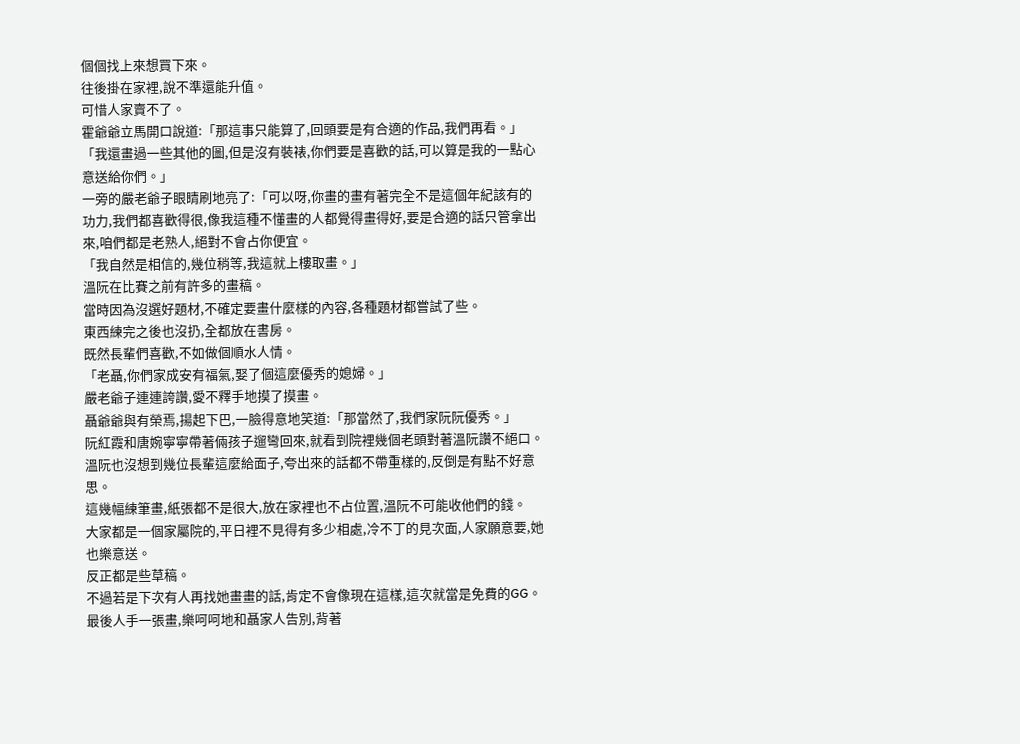個個找上來想買下來。
往後掛在家裡,說不準還能升值。
可惜人家賣不了。
霍爺爺立馬開口說道:「那這事只能算了,回頭要是有合適的作品,我們再看。」
「我還畫過一些其他的圖,但是沒有裝裱,你們要是喜歡的話,可以算是我的一點心意送給你們。」
一旁的嚴老爺子眼睛刷地亮了:「可以呀,你畫的畫有著完全不是這個年紀該有的功力,我們都喜歡得很,像我這種不懂畫的人都覺得畫得好,要是合適的話只管拿出來,咱們都是老熟人,絕對不會占你便宜。
「我自然是相信的,幾位稍等,我這就上樓取畫。」
溫阮在比賽之前有許多的畫稿。
當時因為沒選好題材,不確定要畫什麼樣的內容,各種題材都嘗試了些。
東西練完之後也沒扔,全都放在書房。
既然長輩們喜歡,不如做個順水人情。
「老聶,你們家成安有福氣,娶了個這麼優秀的媳婦。」
嚴老爺子連連誇讚,愛不釋手地摸了摸畫。
聶爺爺與有榮焉,揚起下巴,一臉得意地笑道:「那當然了,我們家阮阮優秀。」
阮紅霞和唐婉寧寧帶著倆孩子遛彎回來,就看到院裡幾個老頭對著溫阮讚不絕口。
溫阮也沒想到幾位長輩這麼給面子,夸出來的話都不帶重樣的,反倒是有點不好意思。
這幾幅練筆畫,紙張都不是很大,放在家裡也不占位置,溫阮不可能收他們的錢。
大家都是一個家屬院的,平日裡不見得有多少相處,冷不丁的見次面,人家願意要,她也樂意送。
反正都是些草稿。
不過若是下次有人再找她畫畫的話,肯定不會像現在這樣,這次就當是免費的GG。
最後人手一張畫,樂呵呵地和聶家人告別,背著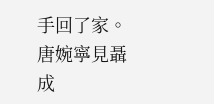手回了家。
唐婉寧見聶成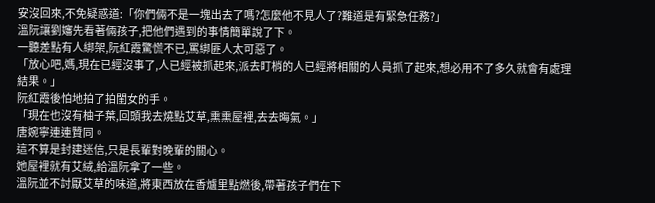安沒回來,不免疑惑道:「你們倆不是一塊出去了嗎?怎麼他不見人了?難道是有緊急任務?」
溫阮讓劉嬸先看著倆孩子,把他們遇到的事情簡單說了下。
一聽差點有人綁架,阮紅霞驚慌不已,罵綁匪人太可惡了。
「放心吧,媽,現在已經沒事了,人已經被抓起來,派去盯梢的人已經將相關的人員抓了起來,想必用不了多久就會有處理結果。」
阮紅霞後怕地拍了拍閨女的手。
「現在也沒有柚子葉,回頭我去燒點艾草,熏熏屋裡,去去晦氣。」
唐婉寧連連贊同。
這不算是封建迷信,只是長輩對晚輩的關心。
她屋裡就有艾絨,給溫阮拿了一些。
溫阮並不討厭艾草的味道,將東西放在香爐里點燃後,帶著孩子們在下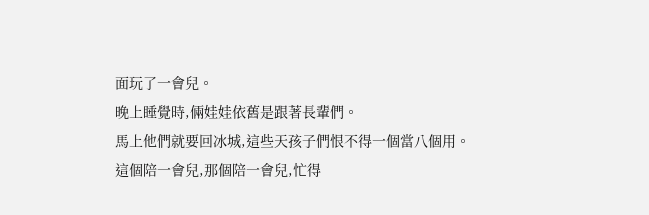面玩了一會兒。
晚上睡覺時,倆娃娃依舊是跟著長輩們。
馬上他們就要回冰城,這些天孩子們恨不得一個當八個用。
這個陪一會兒,那個陪一會兒,忙得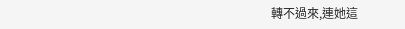轉不過來,連她這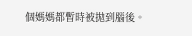個媽媽都暫時被拋到腦後。